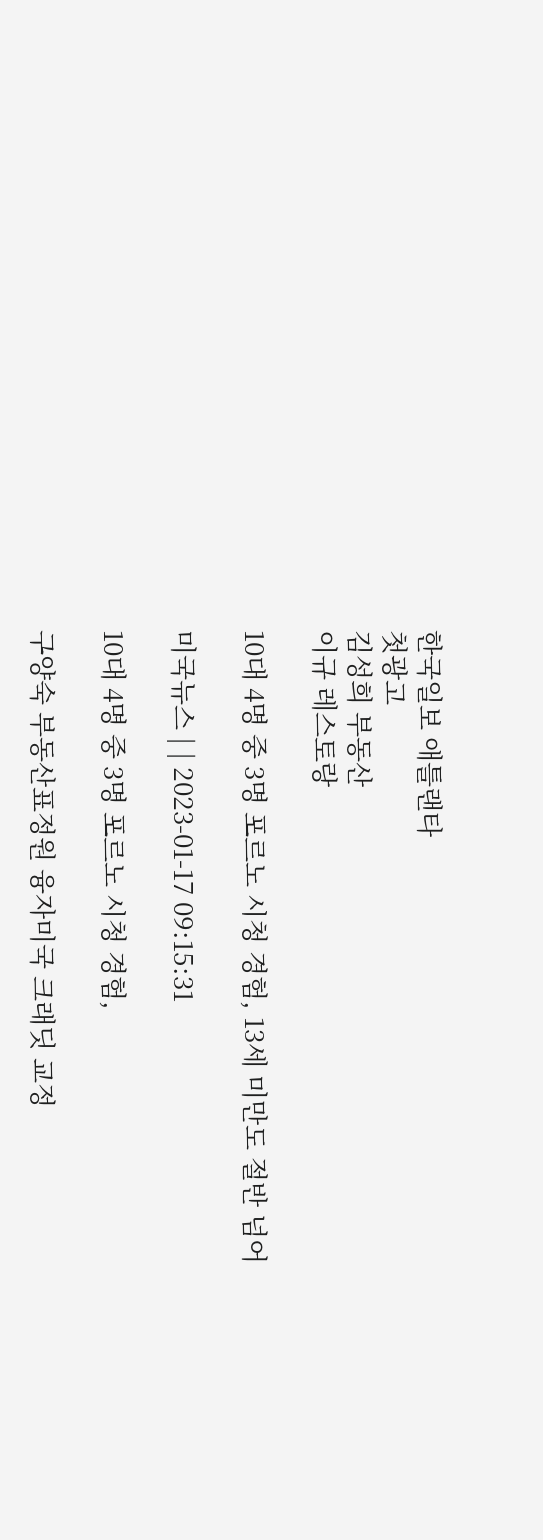한국일보 애틀랜타
첫광고
김성희 부동산
이규 레스토랑

10대 4명 중 3명 포르노 시청 경험, 13세 미만도 절반 넘어

미국뉴스 | | 2023-01-17 09:15:31

10대 4명 중 3명 포르노 시청 경험,

구양숙 부동산표정원 융자미국 크래딧 교정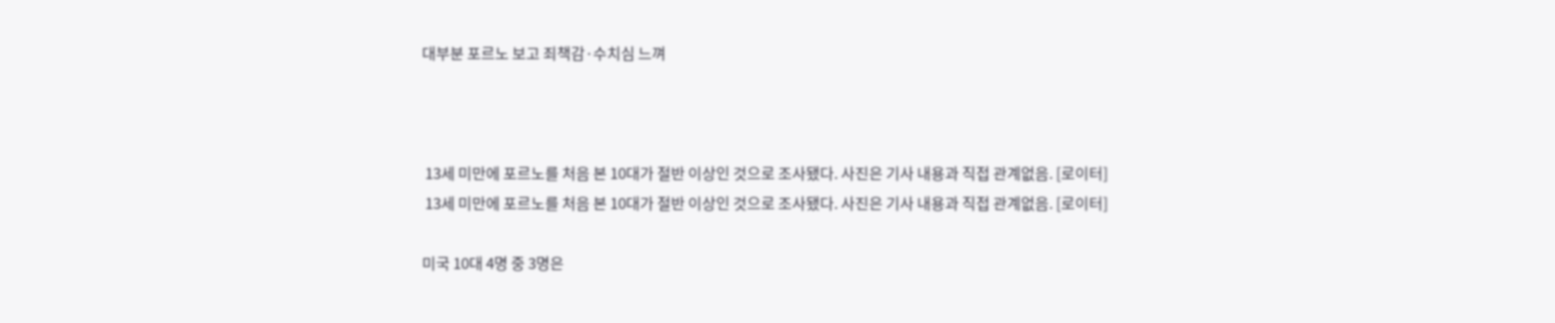대부분 포르노 보고 죄책감·수치심 느껴



 13세 미만에 포르노를 처음 본 10대가 절반 이상인 것으로 조사됐다. 사진은 기사 내용과 직접 관계없음. [로이터]
 13세 미만에 포르노를 처음 본 10대가 절반 이상인 것으로 조사됐다. 사진은 기사 내용과 직접 관계없음. [로이터]

미국 10대 4명 중 3명은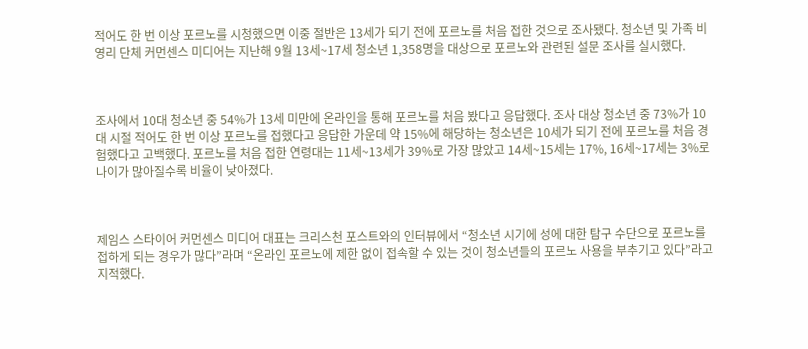적어도 한 번 이상 포르노를 시청했으면 이중 절반은 13세가 되기 전에 포르노를 처음 접한 것으로 조사됐다. 청소년 및 가족 비영리 단체 커먼센스 미디어는 지난해 9월 13세~17세 청소년 1,358명을 대상으로 포르노와 관련된 설문 조사를 실시했다.



조사에서 10대 청소년 중 54%가 13세 미만에 온라인을 통해 포르노를 처음 봤다고 응답했다. 조사 대상 청소년 중 73%가 10대 시절 적어도 한 번 이상 포르노를 접했다고 응답한 가운데 약 15%에 해당하는 청소년은 10세가 되기 전에 포르노를 처음 경험했다고 고백했다. 포르노를 처음 접한 연령대는 11세~13세가 39%로 가장 많았고 14세~15세는 17%, 16세~17세는 3%로 나이가 많아질수록 비율이 낮아졌다.



제임스 스타이어 커먼센스 미디어 대표는 크리스천 포스트와의 인터뷰에서 “청소년 시기에 성에 대한 탐구 수단으로 포르노를 접하게 되는 경우가 많다”라며 “온라인 포르노에 제한 없이 접속할 수 있는 것이 청소년들의 포르노 사용을 부추기고 있다”라고 지적했다.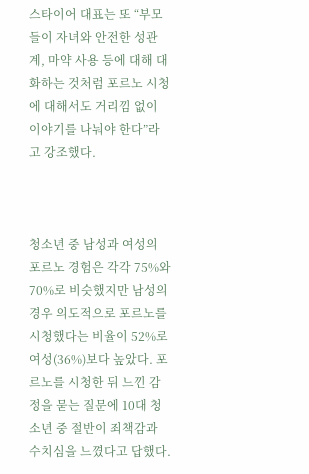스타이어 대표는 또 “부모들이 자녀와 안전한 성관계, 마약 사용 등에 대해 대화하는 것처럼 포르노 시청에 대해서도 거리낌 없이 이야기를 나눠야 한다”라고 강조했다.



청소년 중 남성과 여성의 포르노 경험은 각각 75%와 70%로 비슷했지만 남성의 경우 의도적으로 포르노를 시청했다는 비율이 52%로 여성(36%)보다 높았다. 포르노를 시청한 뒤 느낀 감정을 묻는 질문에 10대 청소년 중 절반이 죄책감과 수치심을 느꼈다고 답했다.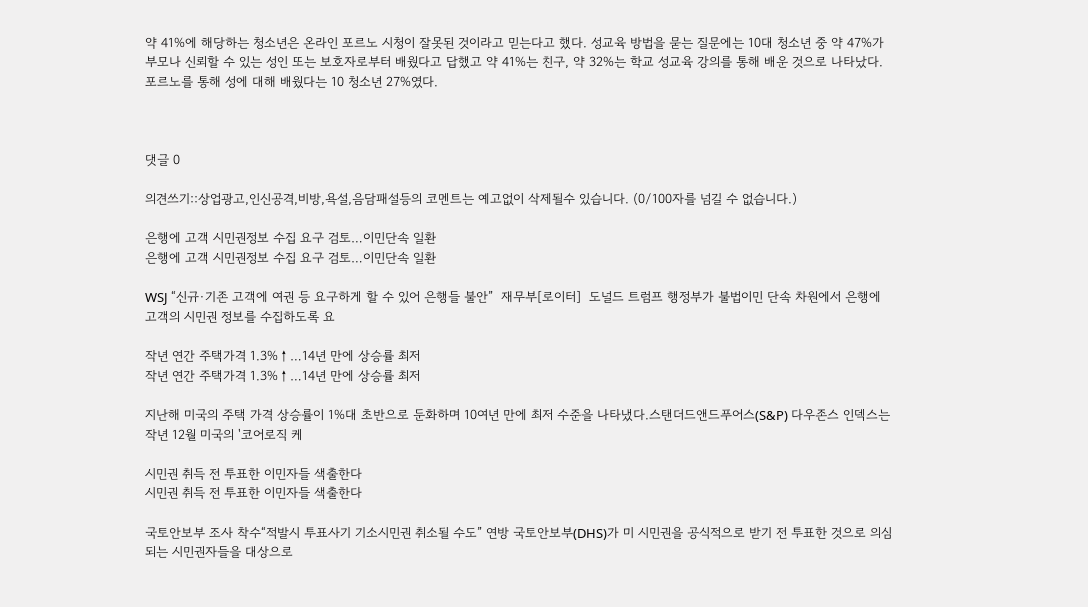약 41%에 해당하는 청소년은 온라인 포르노 시청이 잘못된 것이라고 믿는다고 했다. 성교육 방법을 묻는 질문에는 10대 청소년 중 약 47%가 부모나 신뢰할 수 있는 성인 또는 보호자로부터 배웠다고 답했고 약 41%는 친구, 약 32%는 학교 성교육 강의를 통해 배운 것으로 나타났다. 포르노를 통해 성에 대해 배웠다는 10 청소년 27%였다.



댓글 0

의견쓰기::상업광고,인신공격,비방,욕설,음담패설등의 코멘트는 예고없이 삭제될수 있습니다. (0/100자를 넘길 수 없습니다.)

은행에 고객 시민권정보 수집 요구 검토…이민단속 일환
은행에 고객 시민권정보 수집 요구 검토…이민단속 일환

WSJ “신규·기존 고객에 여권 등 요구하게 할 수 있어 은행들 불안”  재무부[로이터]  도널드 트럼프 행정부가 불법이민 단속 차원에서 은행에 고객의 시민권 정보를 수집하도록 요

작년 연간 주택가격 1.3%↑…14년 만에 상승률 최저
작년 연간 주택가격 1.3%↑…14년 만에 상승률 최저

지난해 미국의 주택 가격 상승률이 1%대 초반으로 둔화하며 10여년 만에 최저 수준을 나타냈다.스탠더드앤드푸어스(S&P) 다우존스 인덱스는 작년 12월 미국의 '코어로직 케

시민권 취득 전 투표한 이민자들 색출한다
시민권 취득 전 투표한 이민자들 색출한다

국토안보부 조사 착수“적발시 투표사기 기소시민권 취소될 수도” 연방 국토안보부(DHS)가 미 시민권을 공식적으로 받기 전 투표한 것으로 의심되는 시민권자들을 대상으로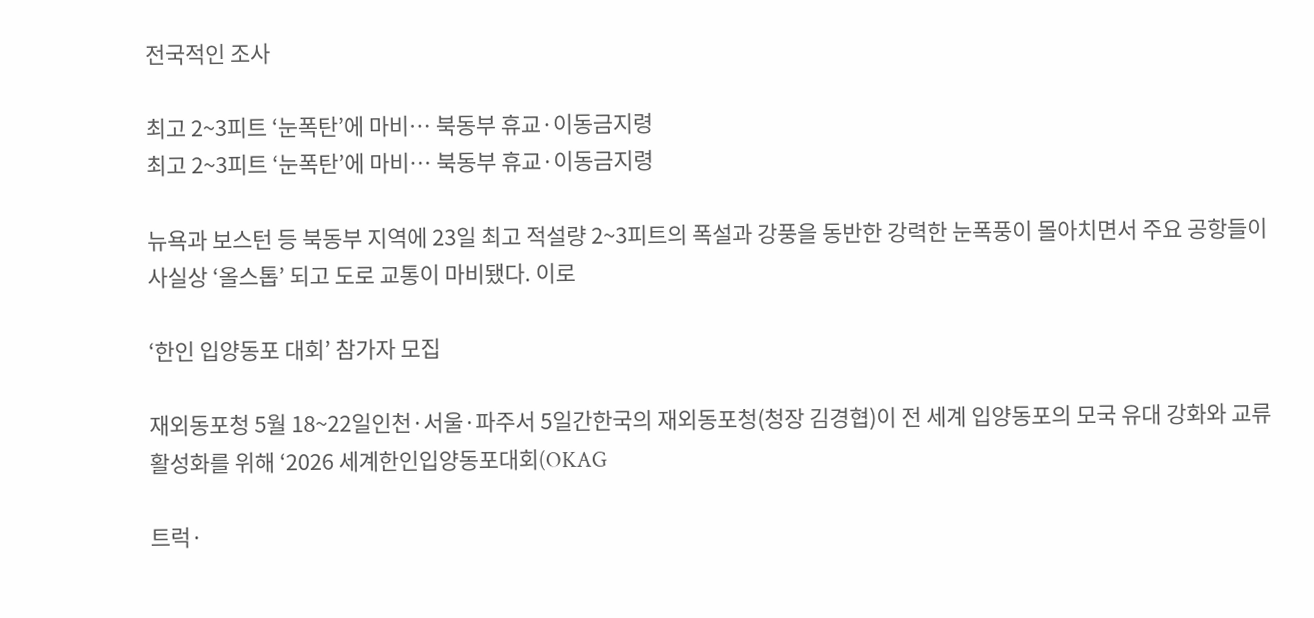전국적인 조사

최고 2~3피트 ‘눈폭탄’에 마비… 북동부 휴교·이동금지령
최고 2~3피트 ‘눈폭탄’에 마비… 북동부 휴교·이동금지령

뉴욕과 보스턴 등 북동부 지역에 23일 최고 적설량 2~3피트의 폭설과 강풍을 동반한 강력한 눈폭풍이 몰아치면서 주요 공항들이 사실상 ‘올스톱’ 되고 도로 교통이 마비됐다. 이로

‘한인 입양동포 대회’ 참가자 모집

재외동포청 5월 18~22일인천·서울·파주서 5일간한국의 재외동포청(청장 김경협)이 전 세계 입양동포의 모국 유대 강화와 교류 활성화를 위해 ‘2026 세계한인입양동포대회(OKAG

트럭·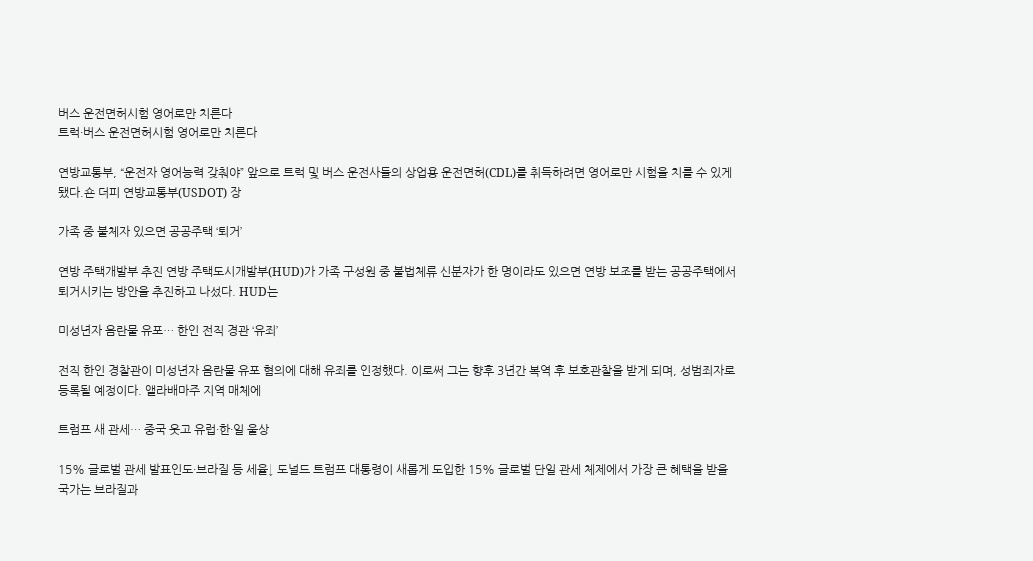버스 운전면허시험 영어로만 치른다
트럭·버스 운전면허시험 영어로만 치른다

연방교통부, “운전자 영어능력 갖춰야” 앞으로 트럭 및 버스 운전사들의 상업용 운전면허(CDL)를 취득하려면 영어로만 시험을 치를 수 있게 됐다.숀 더피 연방교통부(USDOT) 장

가족 중 불체자 있으면 공공주택 ‘퇴거’

연방 주택개발부 추진 연방 주택도시개발부(HUD)가 가족 구성원 중 불법체류 신분자가 한 명이라도 있으면 연방 보조를 받는 공공주택에서 퇴거시키는 방안을 추진하고 나섰다. HUD는

미성년자 음란물 유포… 한인 전직 경관 ‘유죄’

전직 한인 경찰관이 미성년자 음란물 유포 혐의에 대해 유죄를 인정했다. 이로써 그는 향후 3년간 복역 후 보호관찰을 받게 되며, 성범죄자로 등록될 예정이다. 앨라배마주 지역 매체에

트럼프 새 관세… 중국 웃고 유럽·한·일 울상

15% 글로벌 관세 발표인도·브라질 등 세율↓ 도널드 트럼프 대통령이 새롭게 도입한 15% 글로벌 단일 관세 체제에서 가장 큰 혜택을 받을 국가는 브라질과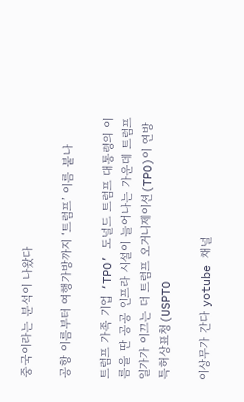중국이라는 분석이 나왔다

공항 이름부터 여행가방까지 ‘트럼프’ 이름 붙나

트럼프 가족 기업 ‘TPO’ 도널드 트럼프 대통령의 이름을 딴 공공 인프라 시설이 늘어나는 가운데 트럼프 일가가 이끄는 더 트럼프 오거니제이션(TPO)이 연방 특허상표청(USPTO

이상무가 간다 yotube 채널